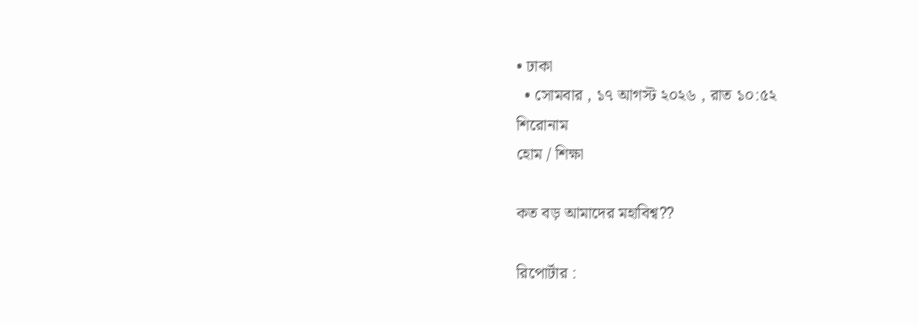• ঢাকা
  • সোমবার , ১৭ আগস্ট ২০২৬ , রাত ১০:৫২
শিরোনাম
হোম / শিক্ষা

কত বড় আমাদের মহাবিশ্ব??

রিপোর্টার :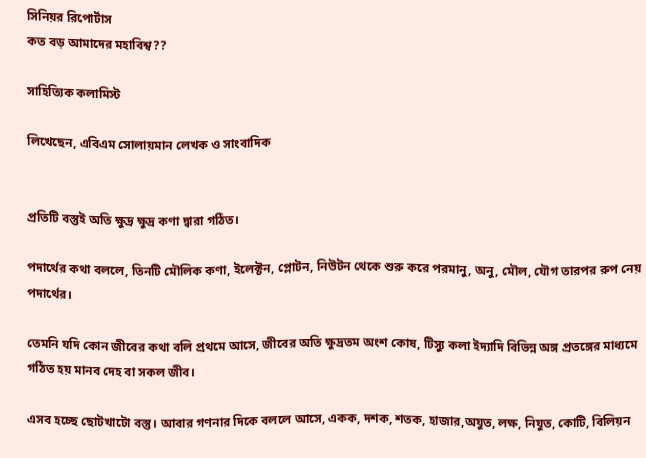সিনিয়র রিপোর্টাস
কত বড় আমাদের মহাবিশ্ব??

সাহিত্যিক কলামিস্ট

লিখেছেন, এবিএম সোলায়মান লেখক ও সাংবাদিক


প্রতিটি বস্তুই অতি ক্ষুদ্র ক্ষুদ্র কণা দ্বারা গঠিত।

পদার্থের কথা বললে, তিনটি মৌলিক কণা, ইলেক্টন, প্লোটন, নিউটন থেকে শুরু করে পরমানু, অনু, মৌল, যৌগ তারপর রুপ নেয় পদার্থের।

তেমনি যদি কোন জীবের কথা বলি প্রথমে আসে, জীবের অতি ক্ষুদ্রতম অংশ কোষ, টিস্যু কলা ইদ্যাদি বিভিন্ন অঙ্গ প্রতঙ্গের মাধ্যমে গঠিত হয় মানব দেহ বা সকল জীব।

এসব হচ্ছে ছোটখাটো বস্তু। আবার গণনার দিকে বললে আসে, একক, দশক, শতক, হাজার,অযুত, লক্ষ, নিযুত, কোটি, বিলিয়ন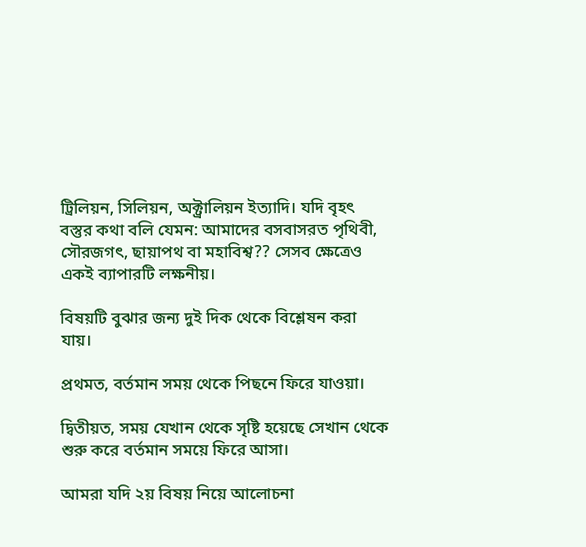ট্রিলিয়ন, সিলিয়ন, অক্ট্রালিয়ন ইত্যাদি। যদি বৃহৎ বস্তুর কথা বলি যেমন: আমাদের বসবাসরত পৃথিবী, সৌরজগৎ, ছায়াপথ বা মহাবিশ্ব?? সেসব ক্ষেত্রেও একই ব্যাপারটি লক্ষনীয়।

বিষয়টি বুঝার জন্য দুই দিক থেকে বিশ্লেষন করা যায়।

প্রথমত, বর্তমান সময় থেকে পিছনে ফিরে যাওয়া।

দ্বিতীয়ত, সময় যেখান থেকে সৃষ্টি হয়েছে সেখান থেকে শুরু করে বর্তমান সময়ে ফিরে আসা।

আমরা যদি ২য় বিষয় নিয়ে আলোচনা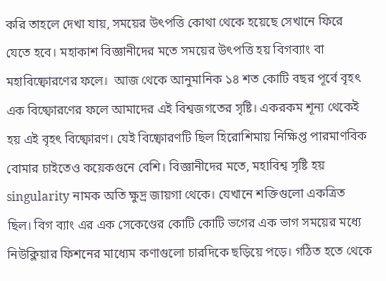করি তাহলে দেখা যায়, সময়ের উৎপত্তি কোথা থেকে হয়েছে সেখানে ফিরে যেতে হবে। মহাকাশ বিজ্ঞানীদের মতে সময়ের উৎপত্তি হয় বিগব্যাং বা মহাবিষ্ফোরণের ফলে।  আজ থেকে আনুমানিক ১৪ শত কোটি বছর পূর্বে বৃহৎ এক বিষ্ফোরণের ফলে আমাদের এই বিশ্বজগতের সৃষ্টি। একরকম শূন্য থেকেই হয় এই বৃহৎ বিষ্ফোরণ। যেই বিষ্ফোরণটি ছিল হিরোশিমায় নিক্ষিপ্ত পারমাণবিক বোমার চাইতেও কয়েকগুনে বেশি। বিজ্ঞানীদের মতে, মহাবিশ্ব সৃষ্টি হয় singularity নামক অতি ক্ষুদ্র জায়গা থেকে। যেখানে শক্তিগুলো একত্রিত ছিল। বিগ ব্যাং এর এক সেকেণ্ডের কোটি কোটি ভগের এক ভাগ সময়ের মধ্যে নিউক্লিয়ার ফিশনের মাধ্যেম কণাগুলো চারদিকে ছড়িয়ে পড়ে। গঠিত হতে থেকে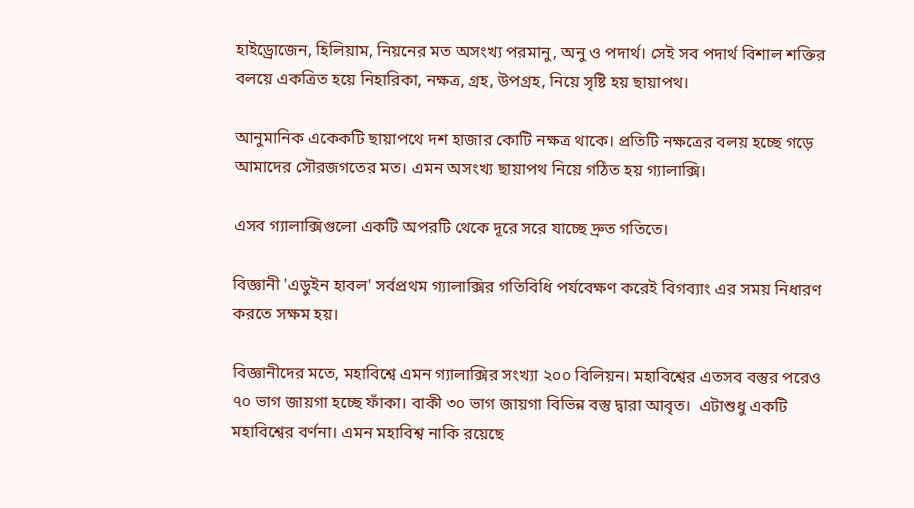হাইড্রোজেন, হিলিয়াম, নিয়নের মত অসংখ্য পরমানু, অনু ও পদার্থ। সেই সব পদার্থ বিশাল শক্তির বলয়ে একত্রিত হয়ে নিহারিকা, নক্ষত্র, গ্রহ, উপগ্রহ, নিয়ে সৃষ্টি হয় ছায়াপথ।

আনুমানিক একেকটি ছায়াপথে দশ হাজার কোটি নক্ষত্র থাকে। প্রতিটি নক্ষত্রের বলয় হচ্ছে গড়ে আমাদের সৌরজগতের মত। এমন অসংখ্য ছায়াপথ নিয়ে গঠিত হয় গ্যালাক্সি।

এসব গ্যালাক্সিগুলো একটি অপরটি থেকে দূরে সরে যাচ্ছে দ্রুত গতিতে।

বিজ্ঞানী 'এডুইন হাবল' সর্বপ্রথম গ্যালাক্সির গতিবিধি পর্যবেক্ষণ করেই বিগব্যাং এর সময় নিধারণ করতে সক্ষম হয়।

বিজ্ঞানীদের মতে, মহাবিশ্বে এমন গ্যালাক্সির সংখ্যা ২০০ বিলিয়ন। মহাবিশ্বের এতসব বস্তুর পরেও ৭০ ভাগ জায়গা হচ্ছে ফাঁকা। বাকী ৩০ ভাগ জায়গা বিভিন্ন বস্তু দ্বারা আবৃত।  এটাশুধু একটি মহাবিশ্বের বর্ণনা। এমন মহাবিশ্ব নাকি রয়েছে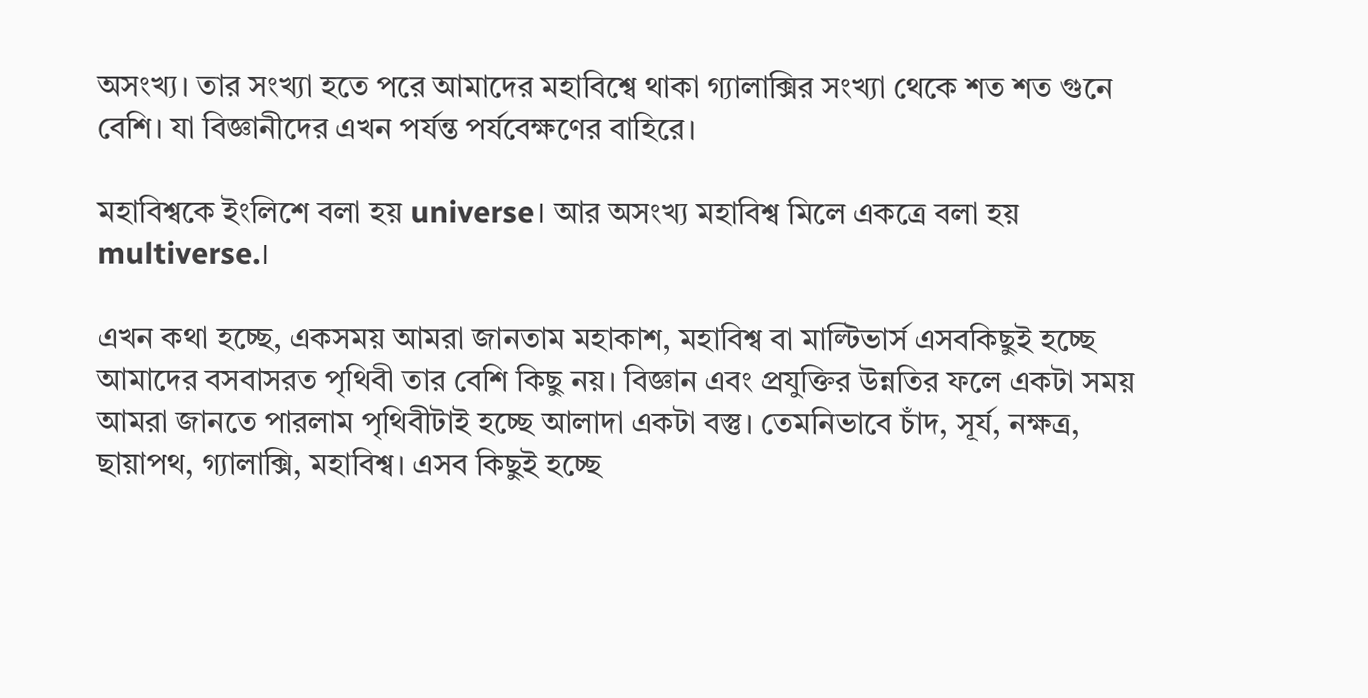অসংখ্য। তার সংখ্যা হতে পরে আমাদের মহাবিশ্বে থাকা গ্যালাক্সির সংখ্যা থেকে শত শত গুনে বেশি। যা বিজ্ঞানীদের এখন পর্যন্ত পর্যবেক্ষণের বাহিরে।

মহাবিশ্বকে ইংলিশে বলা হয় universe। আর অসংখ্য মহাবিশ্ব মিলে একত্রে বলা হয় multiverse.।

এখন কথা হচ্ছে, একসময় আমরা জানতাম মহাকাশ, মহাবিশ্ব বা মাল্টিভার্স এসবকিছুই হচ্ছে আমাদের বসবাসরত পৃথিবী তার বেশি কিছু নয়। বিজ্ঞান এবং প্রযুক্তির উন্নতির ফলে একটা সময় আমরা জানতে পারলাম পৃথিবীটাই হচ্ছে আলাদা একটা বস্তু। তেমনিভাবে চাঁদ, সূর্য, নক্ষত্র, ছায়াপথ, গ্যালাক্সি, মহাবিশ্ব। এসব কিছুই হচ্ছে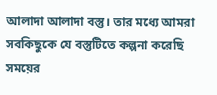আলাদা আলাদা বস্তু। তার মধ্যে আমরা সবকিছুকে যে বস্তুটিতে কল্পনা করেছি সময়ের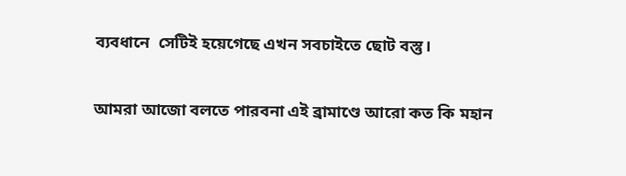ব্যবধানে  সেটিই হয়েগেছে এখন সবচাইতে ছোট বস্তু।

আমরা আজো বলতে পারবনা এই ব্রামাণ্ডে আরো কত কি মহান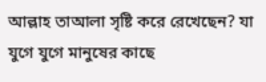আল্লাহ তাআলা সৃষ্টি করে রেখেছেন? যা যুগে যুগে মানুষের কাছে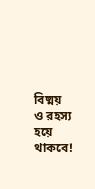বিষ্ময় ও রহস্য হয়ে থাকবে!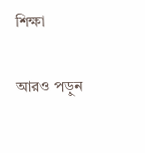শিক্ষা

আরও পড়ুন